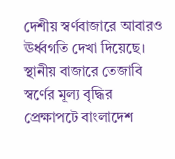দেশীয় স্বর্ণবাজারে আবারও ঊর্ধ্বগতি দেখা দিয়েছে। স্থানীয় বাজারে তেজাবি স্বর্ণের মূল্য বৃদ্ধির প্রেক্ষাপটে বাংলাদেশ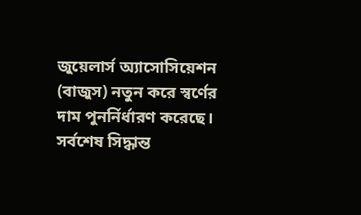জুয়েলার্স অ্যাসোসিয়েশন (বাজুস) নতুন করে স্বর্ণের দাম পুনর্নির্ধারণ করেছে। সর্বশেষ সিদ্ধান্ত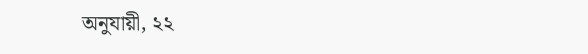অনুযায়ী, ২২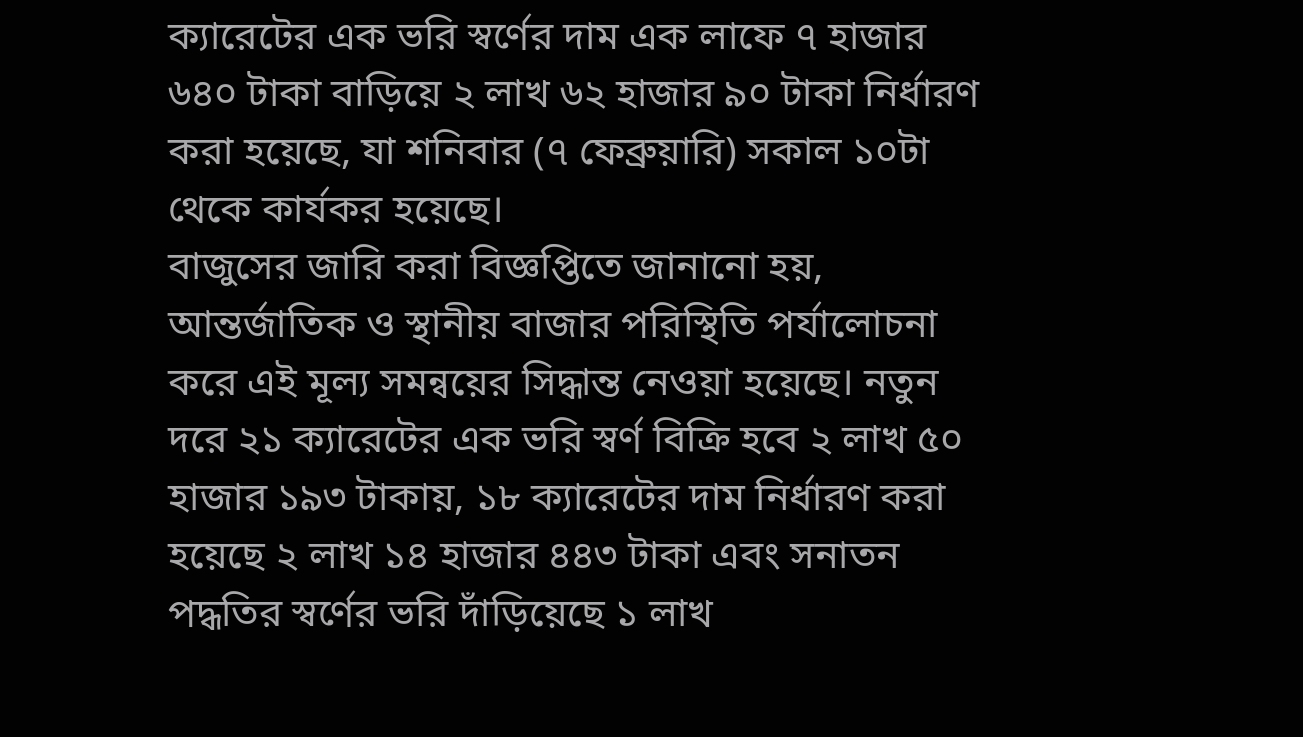ক্যারেটের এক ভরি স্বর্ণের দাম এক লাফে ৭ হাজার ৬৪০ টাকা বাড়িয়ে ২ লাখ ৬২ হাজার ৯০ টাকা নির্ধারণ করা হয়েছে, যা শনিবার (৭ ফেব্রুয়ারি) সকাল ১০টা থেকে কার্যকর হয়েছে।
বাজুসের জারি করা বিজ্ঞপ্তিতে জানানো হয়, আন্তর্জাতিক ও স্থানীয় বাজার পরিস্থিতি পর্যালোচনা করে এই মূল্য সমন্বয়ের সিদ্ধান্ত নেওয়া হয়েছে। নতুন দরে ২১ ক্যারেটের এক ভরি স্বর্ণ বিক্রি হবে ২ লাখ ৫০ হাজার ১৯৩ টাকায়, ১৮ ক্যারেটের দাম নির্ধারণ করা হয়েছে ২ লাখ ১৪ হাজার ৪৪৩ টাকা এবং সনাতন পদ্ধতির স্বর্ণের ভরি দাঁড়িয়েছে ১ লাখ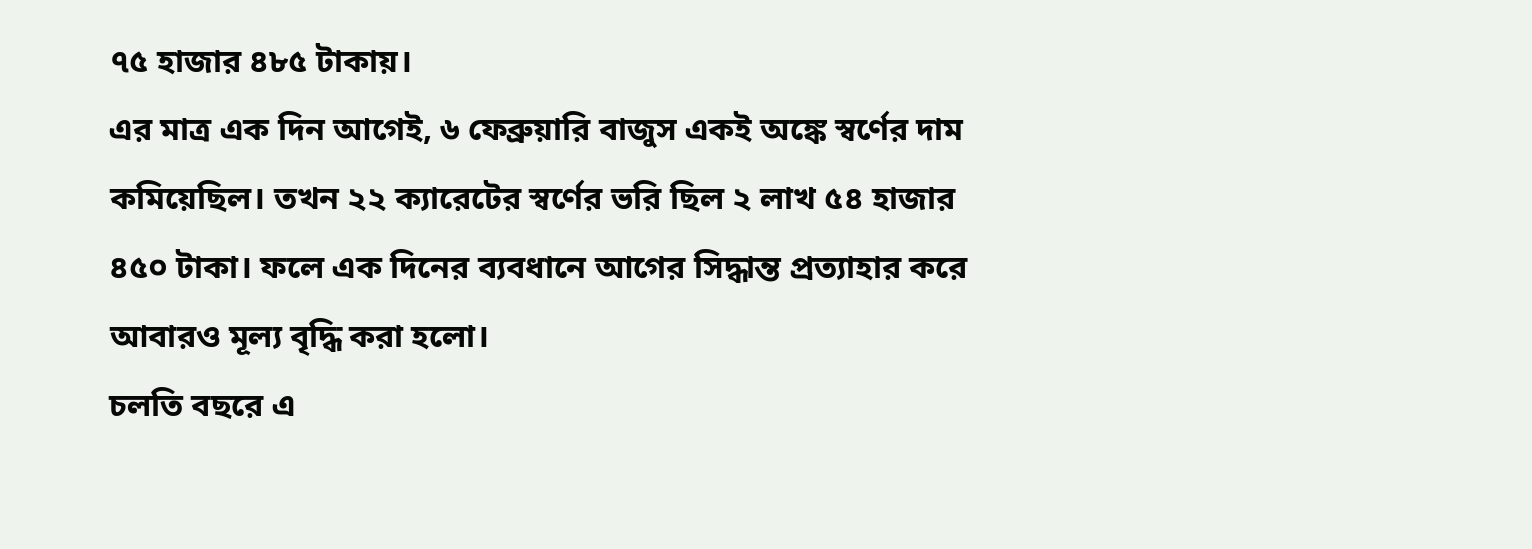৭৫ হাজার ৪৮৫ টাকায়।
এর মাত্র এক দিন আগেই, ৬ ফেব্রুয়ারি বাজুস একই অঙ্কে স্বর্ণের দাম কমিয়েছিল। তখন ২২ ক্যারেটের স্বর্ণের ভরি ছিল ২ লাখ ৫৪ হাজার ৪৫০ টাকা। ফলে এক দিনের ব্যবধানে আগের সিদ্ধান্ত প্রত্যাহার করে আবারও মূল্য বৃদ্ধি করা হলো।
চলতি বছরে এ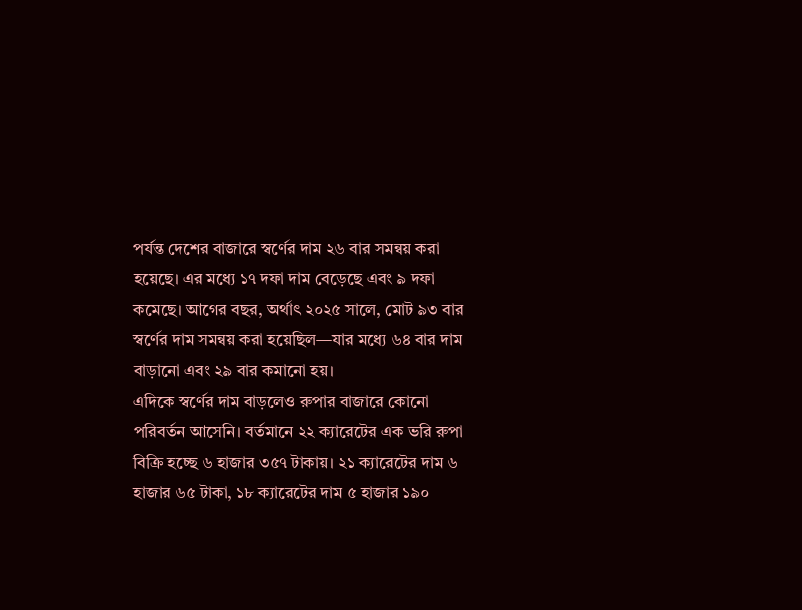পর্যন্ত দেশের বাজারে স্বর্ণের দাম ২৬ বার সমন্বয় করা হয়েছে। এর মধ্যে ১৭ দফা দাম বেড়েছে এবং ৯ দফা কমেছে। আগের বছর, অর্থাৎ ২০২৫ সালে, মোট ৯৩ বার স্বর্ণের দাম সমন্বয় করা হয়েছিল—যার মধ্যে ৬৪ বার দাম বাড়ানো এবং ২৯ বার কমানো হয়।
এদিকে স্বর্ণের দাম বাড়লেও রুপার বাজারে কোনো পরিবর্তন আসেনি। বর্তমানে ২২ ক্যারেটের এক ভরি রুপা বিক্রি হচ্ছে ৬ হাজার ৩৫৭ টাকায়। ২১ ক্যারেটের দাম ৬ হাজার ৬৫ টাকা, ১৮ ক্যারেটের দাম ৫ হাজার ১৯০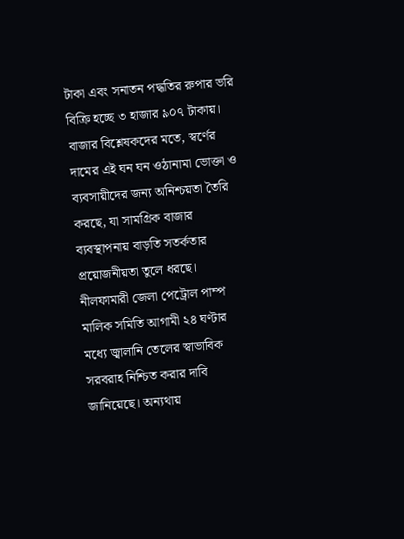টাকা এবং সনাতন পদ্ধতির রুপার ভরি বিক্রি হচ্ছে ৩ হাজার ৯০৭ টাকায়।
বাজার বিশ্লেষকদের মতে, স্বর্ণের দামের এই ঘন ঘন ওঠানামা ভোক্তা ও ব্যবসায়ীদের জন্য অনিশ্চয়তা তৈরি করছে, যা সামগ্রিক বাজার ব্যবস্থাপনায় বাড়তি সতর্কতার প্রয়োজনীয়তা তুলে ধরছে।
নীলফামারী জেলা পেট্রোল পাম্প মালিক সমিতি আগামী ২৪ ঘণ্টার মধ্যে জ্বালানি তেলের স্বাভাবিক সরবরাহ নিশ্চিত করার দাবি জানিয়েছে। অন্যথায়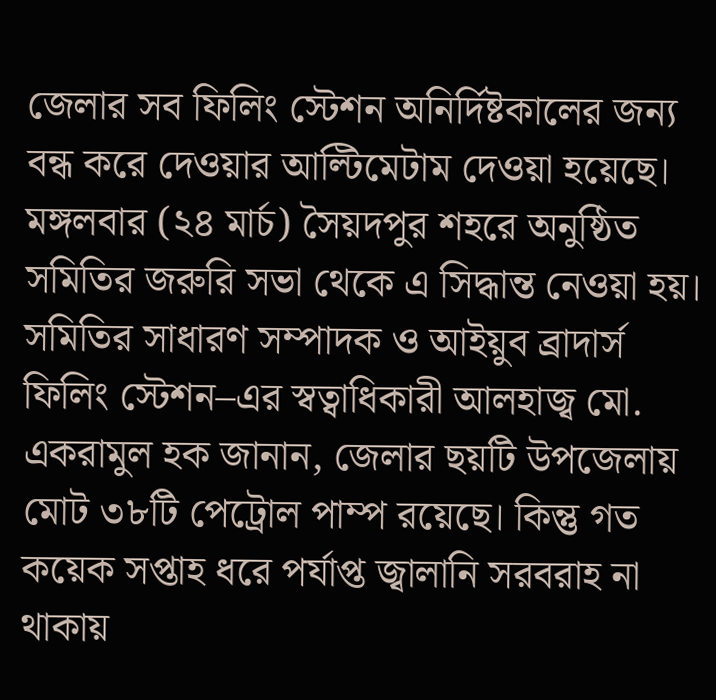জেলার সব ফিলিং স্টেশন অনির্দিষ্টকালের জন্য বন্ধ করে দেওয়ার আল্টিমেটাম দেওয়া হয়েছে। মঙ্গলবার (২৪ মার্চ) সৈয়দপুর শহরে অনুষ্ঠিত সমিতির জরুরি সভা থেকে এ সিদ্ধান্ত নেওয়া হয়। সমিতির সাধারণ সম্পাদক ও আইয়ুব ব্রাদার্স ফিলিং স্টেশন–এর স্বত্বাধিকারী আলহাজ্ব মো. একরামুল হক জানান, জেলার ছয়টি উপজেলায় মোট ৩৮টি পেট্রোল পাম্প রয়েছে। কিন্তু গত কয়েক সপ্তাহ ধরে পর্যাপ্ত জ্বালানি সরবরাহ না থাকায়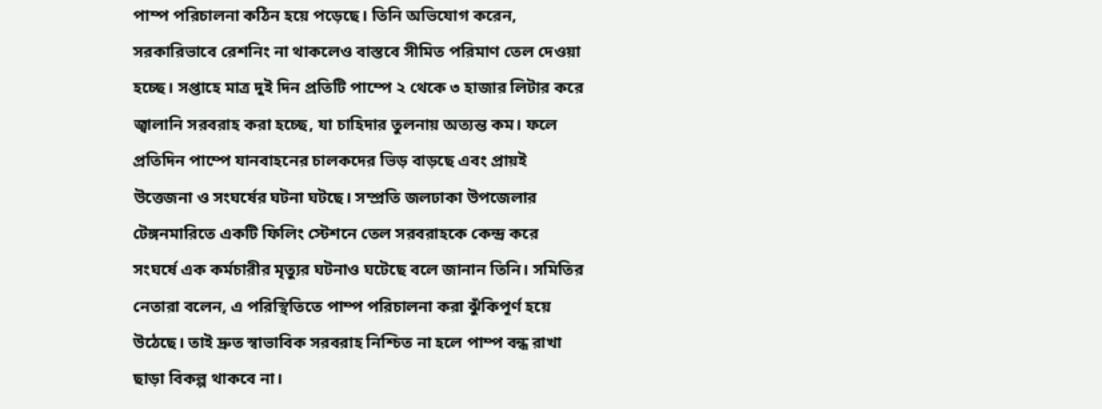পাম্প পরিচালনা কঠিন হয়ে পড়েছে। তিনি অভিযোগ করেন, সরকারিভাবে রেশনিং না থাকলেও বাস্তবে সীমিত পরিমাণ তেল দেওয়া হচ্ছে। সপ্তাহে মাত্র দুই দিন প্রতিটি পাম্পে ২ থেকে ৩ হাজার লিটার করে জ্বালানি সরবরাহ করা হচ্ছে, যা চাহিদার তুলনায় অত্যন্ত কম। ফলে প্রতিদিন পাম্পে যানবাহনের চালকদের ভিড় বাড়ছে এবং প্রায়ই উত্তেজনা ও সংঘর্ষের ঘটনা ঘটছে। সম্প্রতি জলঢাকা উপজেলার টেঙ্গনমারিতে একটি ফিলিং স্টেশনে তেল সরবরাহকে কেন্দ্র করে সংঘর্ষে এক কর্মচারীর মৃত্যুর ঘটনাও ঘটেছে বলে জানান তিনি। সমিতির নেতারা বলেন, এ পরিস্থিতিতে পাম্প পরিচালনা করা ঝুঁকিপূর্ণ হয়ে উঠেছে। তাই দ্রুত স্বাভাবিক সরবরাহ নিশ্চিত না হলে পাম্প বন্ধ রাখা ছাড়া বিকল্প থাকবে না।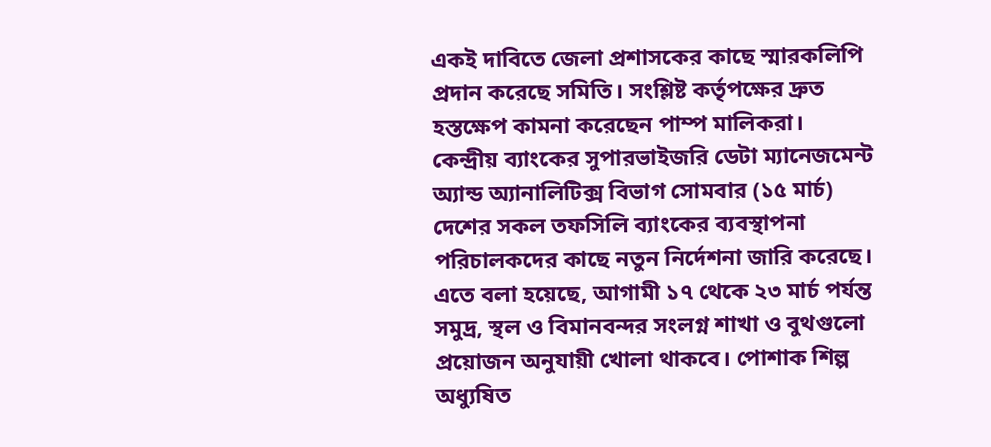একই দাবিতে জেলা প্রশাসকের কাছে স্মারকলিপি প্রদান করেছে সমিতি। সংশ্লিষ্ট কর্তৃপক্ষের দ্রুত হস্তক্ষেপ কামনা করেছেন পাম্প মালিকরা।
কেন্দ্রীয় ব্যাংকের সুপারভাইজরি ডেটা ম্যানেজমেন্ট অ্যান্ড অ্যানালিটিক্স বিভাগ সোমবার (১৫ মার্চ) দেশের সকল তফসিলি ব্যাংকের ব্যবস্থাপনা পরিচালকদের কাছে নতুন নির্দেশনা জারি করেছে। এতে বলা হয়েছে, আগামী ১৭ থেকে ২৩ মার্চ পর্যন্ত সমুদ্র, স্থল ও বিমানবন্দর সংলগ্ন শাখা ও বুথগুলো প্রয়োজন অনুযায়ী খোলা থাকবে। পোশাক শিল্প অধ্যুষিত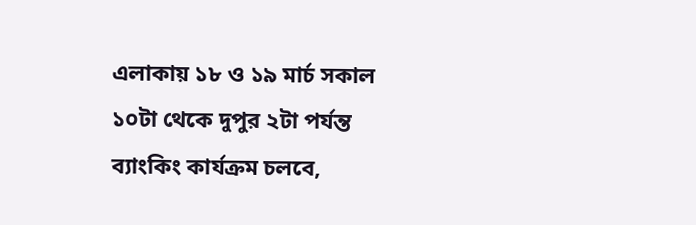এলাকায় ১৮ ও ১৯ মার্চ সকাল ১০টা থেকে দুপুর ২টা পর্যন্ত ব্যাংকিং কার্যক্রম চলবে,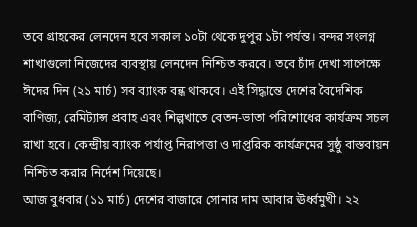তবে গ্রাহকের লেনদেন হবে সকাল ১০টা থেকে দুপুর ১টা পর্যন্ত। বন্দর সংলগ্ন শাখাগুলো নিজেদের ব্যবস্থায় লেনদেন নিশ্চিত করবে। তবে চাঁদ দেখা সাপেক্ষে ঈদের দিন (২১ মার্চ) সব ব্যাংক বন্ধ থাকবে। এই সিদ্ধান্তে দেশের বৈদেশিক বাণিজ্য, রেমিট্যান্স প্রবাহ এবং শিল্পখাতে বেতন-ভাতা পরিশোধের কার্যক্রম সচল রাখা হবে। কেন্দ্রীয় ব্যাংক পর্যাপ্ত নিরাপত্তা ও দাপ্তরিক কার্যক্রমের সুষ্ঠু বাস্তবায়ন নিশ্চিত করার নির্দেশ দিয়েছে।
আজ বুধবার (১১ মার্চ) দেশের বাজারে সোনার দাম আবার ঊর্ধ্বমুখী। ২২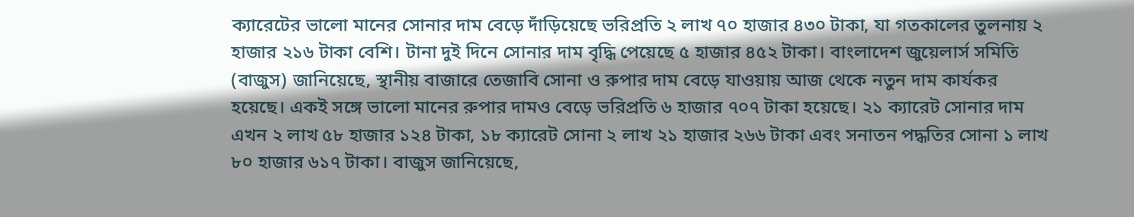ক্যারেটের ভালো মানের সোনার দাম বেড়ে দাঁড়িয়েছে ভরিপ্রতি ২ লাখ ৭০ হাজার ৪৩০ টাকা, যা গতকালের তুলনায় ২ হাজার ২১৬ টাকা বেশি। টানা দুই দিনে সোনার দাম বৃদ্ধি পেয়েছে ৫ হাজার ৪৫২ টাকা। বাংলাদেশ জুয়েলার্স সমিতি (বাজুস) জানিয়েছে, স্থানীয় বাজারে তেজাবি সোনা ও রুপার দাম বেড়ে যাওয়ায় আজ থেকে নতুন দাম কার্যকর হয়েছে। একই সঙ্গে ভালো মানের রুপার দামও বেড়ে ভরিপ্রতি ৬ হাজার ৭০৭ টাকা হয়েছে। ২১ ক্যারেট সোনার দাম এখন ২ লাখ ৫৮ হাজার ১২৪ টাকা, ১৮ ক্যারেট সোনা ২ লাখ ২১ হাজার ২৬৬ টাকা এবং সনাতন পদ্ধতির সোনা ১ লাখ ৮০ হাজার ৬১৭ টাকা। বাজুস জানিয়েছে,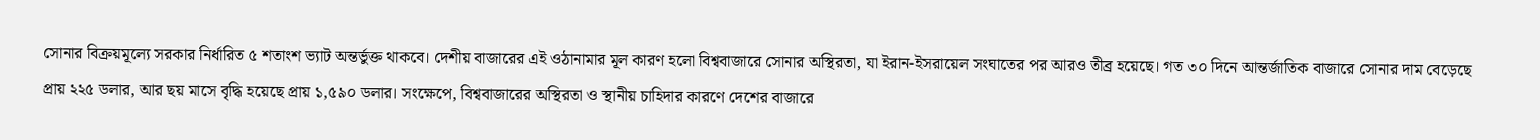সোনার বিক্রয়মূল্যে সরকার নির্ধারিত ৫ শতাংশ ভ্যাট অন্তর্ভুক্ত থাকবে। দেশীয় বাজারের এই ওঠানামার মূল কারণ হলো বিশ্ববাজারে সোনার অস্থিরতা, যা ইরান-ইসরায়েল সংঘাতের পর আরও তীব্র হয়েছে। গত ৩০ দিনে আন্তর্জাতিক বাজারে সোনার দাম বেড়েছে প্রায় ২২৫ ডলার, আর ছয় মাসে বৃদ্ধি হয়েছে প্রায় ১,৫৯০ ডলার। সংক্ষেপে, বিশ্ববাজারের অস্থিরতা ও স্থানীয় চাহিদার কারণে দেশের বাজারে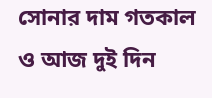সোনার দাম গতকাল ও আজ দুই দিন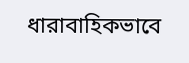ধারাবাহিকভাবে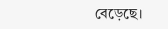বেড়েছে।